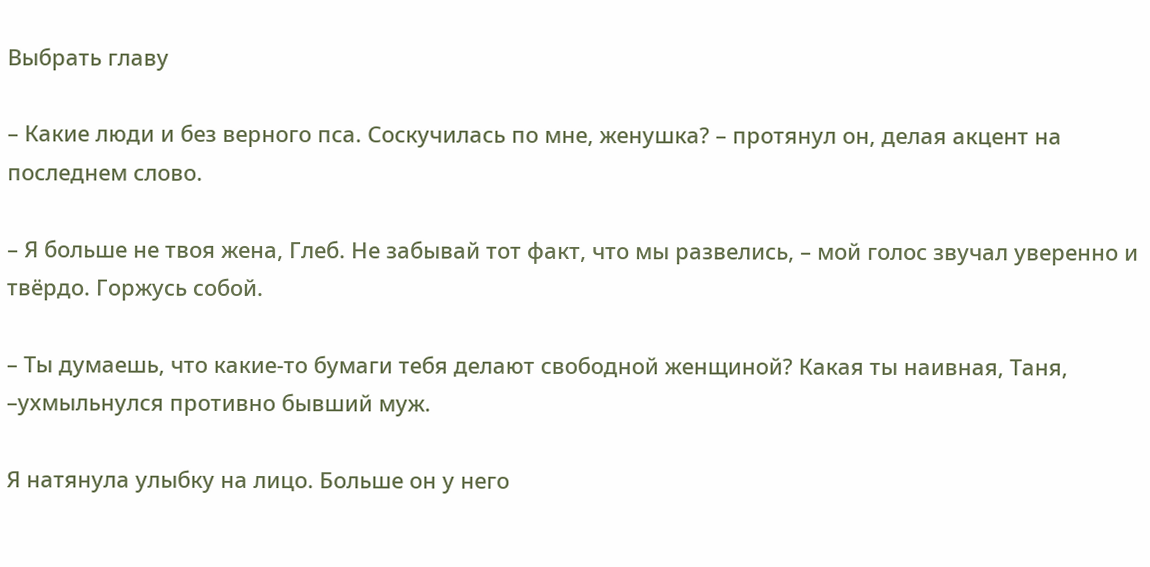Выбрать главу

– Какие люди и без верного пса. Соскучилась по мне, женушка? – протянул он, делая акцент на последнем слово.

– Я больше не твоя жена, Глеб. Не забывай тот факт, что мы развелись, – мой голос звучал уверенно и твёрдо. Горжусь собой.

– Ты думаешь, что какие-то бумаги тебя делают свободной женщиной? Какая ты наивная, Таня, –ухмыльнулся противно бывший муж.

Я натянула улыбку на лицо. Больше он у него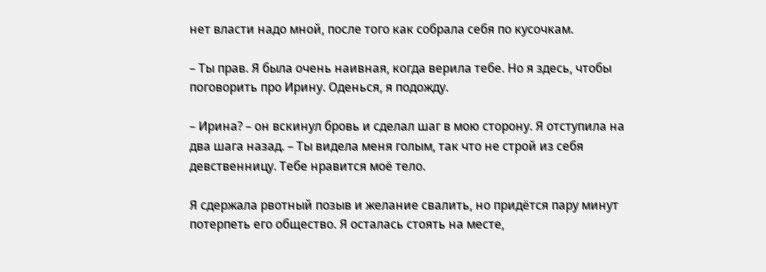нет власти надо мной, после того как собрала себя по кусочкам.

– Ты прав. Я была очень наивная, когда верила тебе. Но я здесь, чтобы поговорить про Ирину. Оденься, я подожду.

– Ирина? – он вскинул бровь и сделал шаг в мою сторону. Я отступила на два шага назад. – Ты видела меня голым, так что не строй из себя девственницу. Тебе нравится моё тело.

Я сдержала рвотный позыв и желание свалить, но придётся пару минут потерпеть его общество. Я осталась стоять на месте,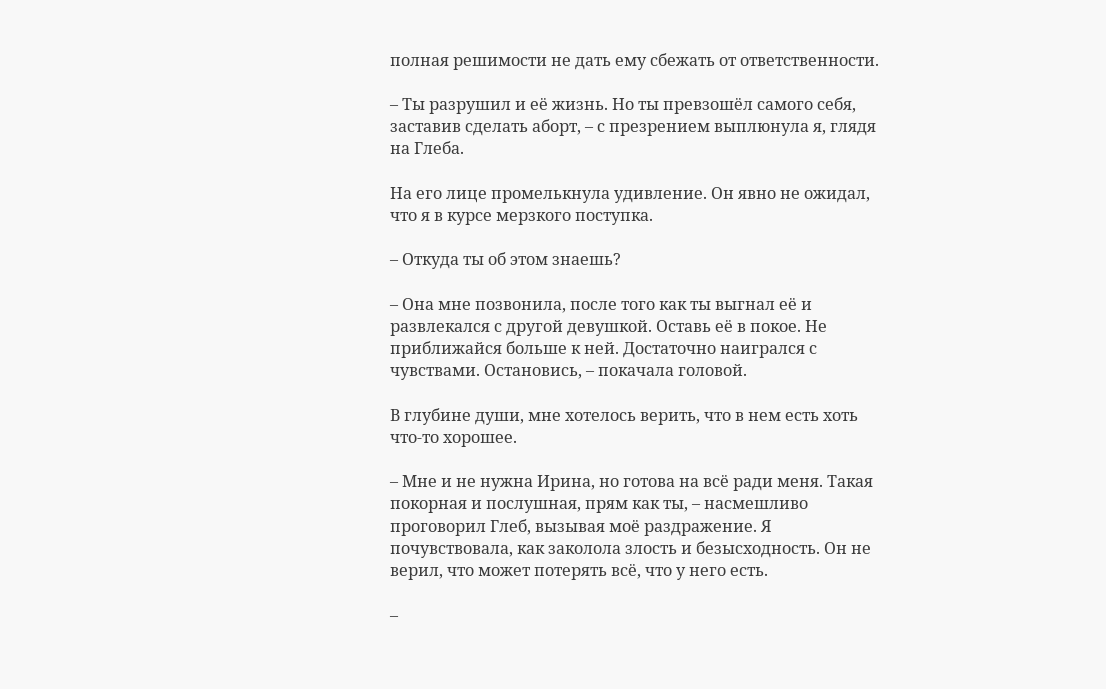полная решимости не дать ему сбежать от ответственности.

– Ты разрушил и её жизнь. Но ты превзошёл самого себя, заставив сделать аборт, – с презрением выплюнула я, глядя на Глеба.

На его лице промелькнула удивление. Он явно не ожидал, что я в курсе мерзкого поступка.

– Откуда ты об этом знаешь?

– Она мне позвонила, после того как ты выгнал её и развлекался с другой девушкой. Оставь её в покое. Не приближайся больше к ней. Достаточно наигрался с чувствами. Остановись, – покачала головой.

В глубине души, мне хотелось верить, что в нем есть хоть что-то хорошее.

– Мне и не нужна Ирина, но готова на всё ради меня. Такая покорная и послушная, прям как ты, – насмешливо проговорил Глеб, вызывая моё раздражение. Я почувствовала, как заколола злость и безысходность. Он не верил, что может потерять всё, что у него есть.

–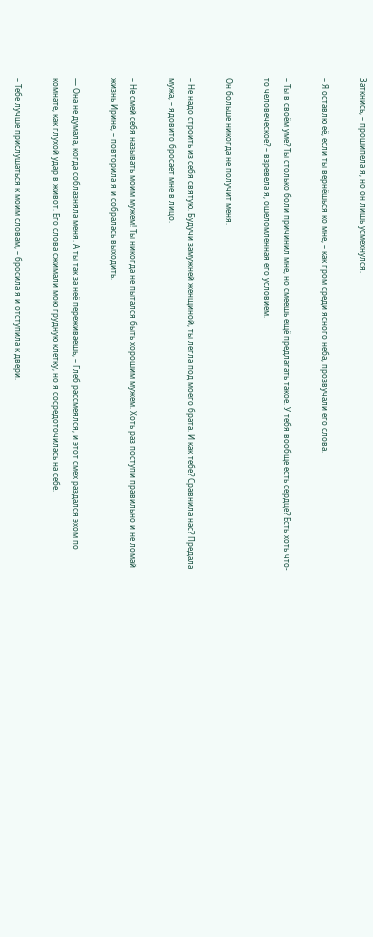Заткнись, – прошипела я, но он лишь усмехнулся.

– Я оставлю её, если ты вернёшься ко мне, – как гром среди ясного неба, прозвучали его слова.

– Ты в своём уме? Ты столько боли причинил мне, но смеешь ещё предлагать такое. У тебя вообще есть сердце? Есть хоть что-то человеческое? – взревела я, ошеломленная его условием.

Он больше никогда не получит меня.

– Не надо строить из себя святую. Будучи замужней женщиной, ты легла под моего брата. И как тебе? Сравнила нас? Предала мужа, – ядовито бросает мне в лицо.

– Не смей себя называть моим мужем! Ты никогда не пытался быть хорошим мужем. Хоть раз поступи правильно и не ломай жизнь Ирине, – повторила я и собралась выходить.

— Она не думала, когда соблазняла меня. А ты так за неё переживаешь, – Глеб рассмеялся, и этот смех раздался эхом по комнате, как глухой удар в живот. Его слова сжимали мою грудную клетку, но я сосредоточилась на себе.

– Тебе лучше прислушаться к моим словам, – бросила я и отступила к двери.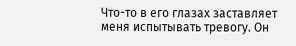Что-то в его глазах заставляет меня испытывать тревогу. Он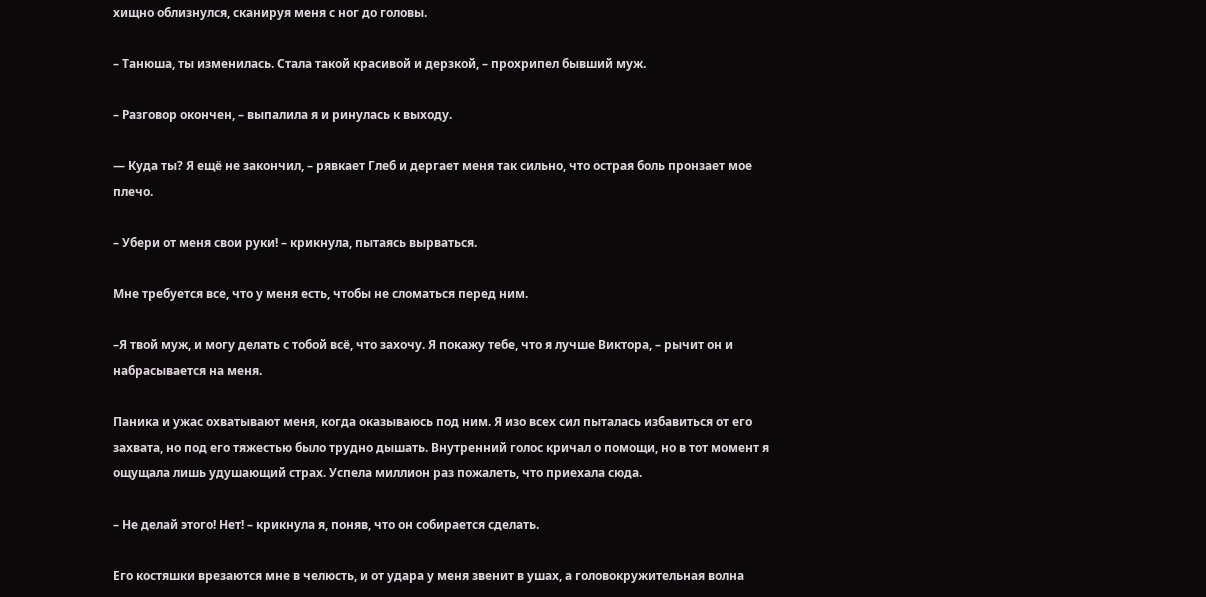хищно облизнулся, сканируя меня с ног до головы.

– Танюша, ты изменилась. Стала такой красивой и дерзкой, – прохрипел бывший муж.

– Разговор окончен, – выпалила я и ринулась к выходу.

— Куда ты? Я ещё не закончил, – рявкает Глеб и дергает меня так сильно, что острая боль пронзает мое плечо.

– Убери от меня свои руки! – крикнула, пытаясь вырваться.

Мне требуется все, что у меня есть, чтобы не сломаться перед ним.

–Я твой муж, и могу делать с тобой всё, что захочу. Я покажу тебе, что я лучше Виктора, – рычит он и набрасывается на меня.

Паника и ужас охватывают меня, когда оказываюсь под ним. Я изо всех сил пыталась избавиться от его захвата, но под его тяжестью было трудно дышать. Внутренний голос кричал о помощи, но в тот момент я ощущала лишь удушающий страх. Успела миллион раз пожалеть, что приехала сюда.

– Не делай этого! Нет! – крикнула я, поняв, что он собирается сделать.

Его костяшки врезаются мне в челюсть, и от удара у меня звенит в ушах, а головокружительная волна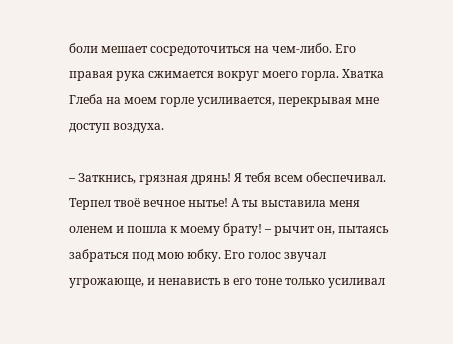боли мешает сосредоточиться на чем-либо. Его правая рука сжимается вокруг моего горла. Хватка Глеба на моем горле усиливается, перекрывая мне доступ воздуха.

– Заткнись, грязная дрянь! Я тебя всем обеспечивал. Терпел твоё вечное нытье! А ты выставила меня оленем и пошла к моему брату! – рычит он, пытаясь забраться под мою юбку. Его голос звучал угрожающе, и ненависть в его тоне только усиливал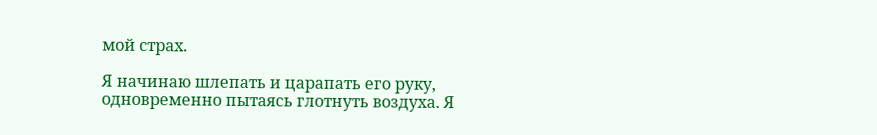мой страх.

Я начинаю шлепать и царапать его руку, одновременно пытаясь глотнуть воздуха. Я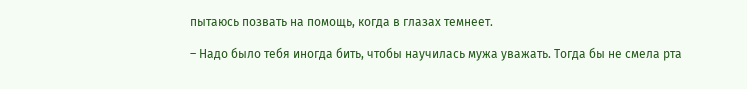пытаюсь позвать на помощь, когда в глазах темнеет.

– Надо было тебя иногда бить, чтобы научилась мужа уважать. Тогда бы не смела рта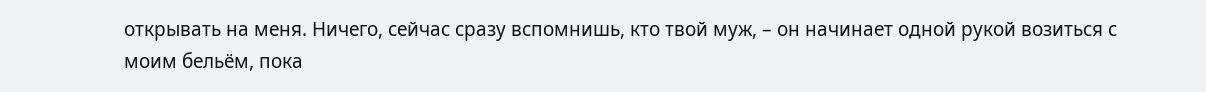открывать на меня. Ничего, сейчас сразу вспомнишь, кто твой муж, – он начинает одной рукой возиться с моим бельём, пока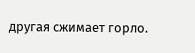другая сжимает горло.